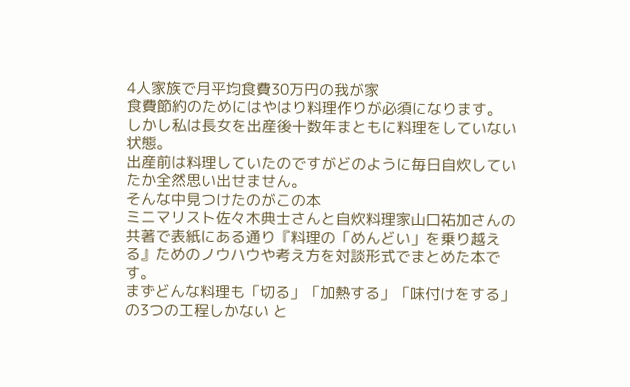4人家族で月平均食費30万円の我が家
食費節約のためにはやはり料理作りが必須になります。
しかし私は長女を出産後十数年まともに料理をしていない状態。
出産前は料理していたのですがどのように毎日自炊していたか全然思い出せません。
そんな中見つけたのがこの本
ミニマリスト佐々木典士さんと自炊料理家山口祐加さんの共著で表紙にある通り『料理の「めんどい」を乗り越える』ためのノウハウや考え方を対談形式でまとめた本です。
まずどんな料理も「切る」「加熱する」「味付けをする」の3つの工程しかない と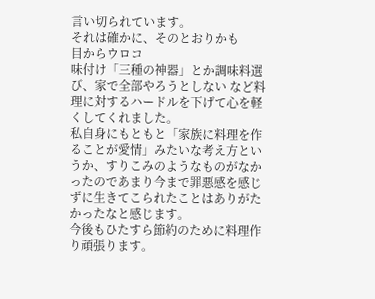言い切られています。
それは確かに、そのとおりかも
目からウロコ
味付け「三種の神器」とか調味料選び、家で全部やろうとしない など料理に対するハードルを下げて心を軽くしてくれました。
私自身にもともと「家族に料理を作ることが愛情」みたいな考え方というか、すりこみのようなものがなかったのであまり今まで罪悪感を感じずに生きてこられたことはありがたかったなと感じます。
今後もひたすら節約のために料理作り頑張ります。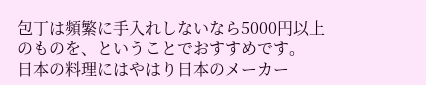包丁は頻繁に手入れしないなら5000円以上のものを、ということでおすすめです。
日本の料理にはやはり日本のメーカー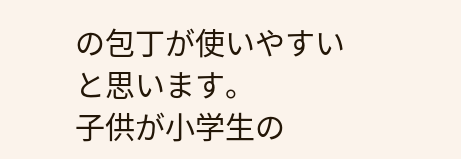の包丁が使いやすいと思います。
子供が小学生の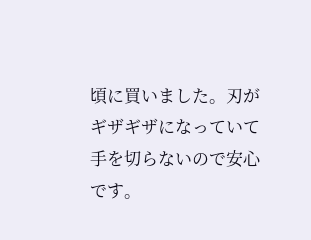頃に買いました。刃がギザギザになっていて手を切らないので安心です。